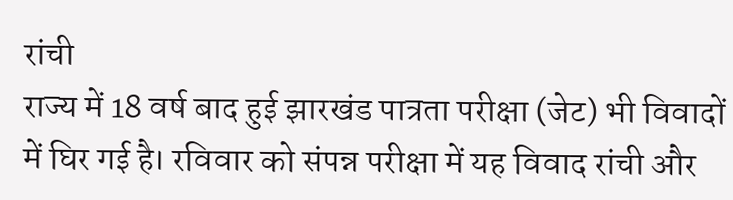रांची
राज्य में 18 वर्ष बाद हुई झारखंड पात्रता परीक्षा (जेट) भी विवादों में घिर गई है। रविवार को संपन्न परीक्षा में यह विवाद रांची और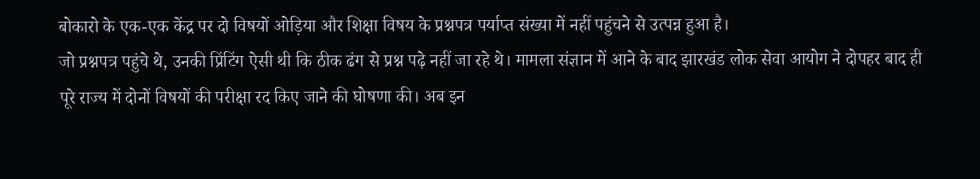बोकारो के एक-एक केंद्र पर दो विषयों ओड़िया और शिक्षा विषय के प्रश्नपत्र पर्याप्त संख्या में नहीं पहुंचने से उत्पन्न हुआ है।
जो प्रश्नपत्र पहुंचे थे, उनकी प्रिंटिंग ऐसी थी कि ठीक ढंग से प्रश्न पढ़े नहीं जा रहे थे। मामला संज्ञान में आने के बाद झारखंड लोक सेवा आयोग ने दोपहर बाद ही पूरे राज्य में दोनों विषयों की परीक्षा रद किए जाने की घोषणा की। अब इन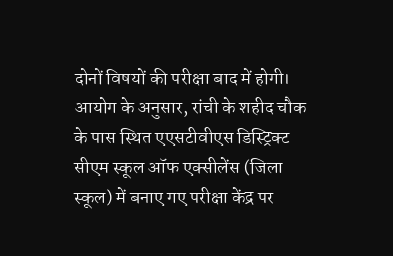दोनों विषयों की परीक्षा बाद में होगी।
आयोग के अनुसार, रांची के शहीद चौक के पास स्थित एएसटीवीएस डिस्ट्रिक्ट सीएम स्कूल ऑफ एक्सीलेंस (जिला स्कूल) में बनाए गए परीक्षा केंद्र पर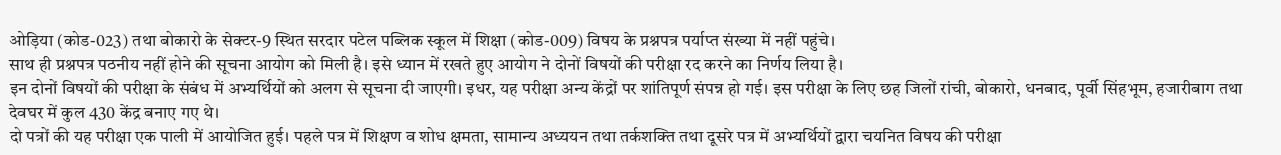ओड़िया (कोड-023) तथा बोकारो के सेक्टर-9 स्थित सरदार पटेल पब्लिक स्कूल में शिक्षा (कोड-009) विषय के प्रश्नपत्र पर्याप्त संख्या में नहीं पहुंचे।
साथ ही प्रश्नपत्र पठनीय नहीं होने की सूचना आयोग को मिली है। इसे ध्यान में रखते हुए आयोग ने दोनों विषयों की परीक्षा रद करने का निर्णय लिया है।
इन दोनों विषयों की परीक्षा के संबंध में अभ्यर्थियों को अलग से सूचना दी जाएगी। इधर, यह परीक्षा अन्य केंद्रों पर शांतिपूर्ण संपन्न हो गई। इस परीक्षा के लिए छह जिलों रांची, बोकारो, धनबाद, पूर्वी सिंहभूम, हजारीबाग तथा देवघर में कुल 430 केंद्र बनाए गए थे।
दो पत्रों की यह परीक्षा एक पाली में आयोजित हुई। पहले पत्र में शिक्षण व शोध क्षमता, सामान्य अध्ययन तथा तर्कशक्ति तथा दूसरे पत्र में अभ्यर्थियों द्वारा चयनित विषय की परीक्षा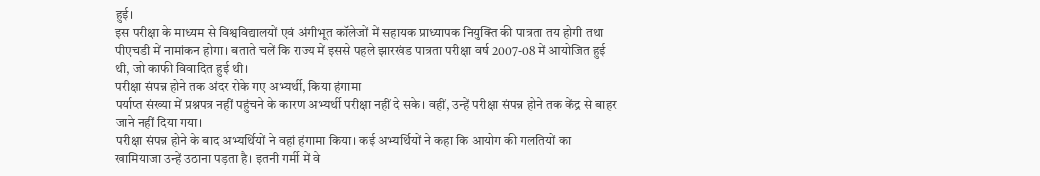हुई।
इस परीक्षा के माध्यम से विश्वविद्यालयों एवं अंगीभूत कॉलेजों में सहायक प्राध्यापक नियुक्ति की पात्रता तय होगी तथा पीएचडी में नामांकन होगा। बताते चलें कि राज्य में इससे पहले झारखंड पात्रता परीक्षा वर्ष 2007-08 में आयोजित हुई थी, जो काफी विवादित हुई थी।
परीक्षा संपन्न होने तक अंदर रोके गए अभ्यर्थी, किया हंगामा
पर्याप्त संख्या में प्रश्नपत्र नहीं पहुंचने के कारण अभ्यर्थी परीक्षा नहीं दे सके। वहीं, उन्हें परीक्षा संपन्न होने तक केंद्र से बाहर जाने नहीं दिया गया।
परीक्षा संपन्न होने के बाद अभ्यर्थियों ने वहां हंगामा किया। कई अभ्यर्थियों ने कहा कि आयोग की गलतियों का खामियाजा उन्हें उठाना पड़ता है। इतनी गर्मी में वे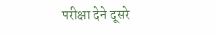परीक्षा देने दूसरे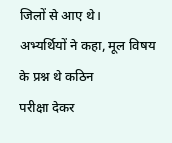जिलों से आए थे।
अभ्यर्थियों ने कहा, मूल विषय के प्रश्न थे कठिन
परीक्षा देकर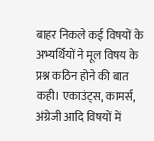बाहर निकले कई विषयों के अभ्यर्थियों ने मूल विषय के प्रश्न कठिन होने की बात कही। एकाउंट्स, कामर्स, अंग्रेजी आदि विषयों में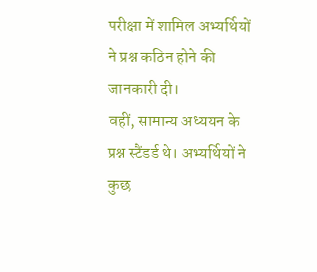परीक्षा में शामिल अभ्यर्थियों ने प्रश्न कठिन होने की जानकारी दी।
वहीं, सामान्य अध्ययन के प्रश्न स्टैंडर्ड थे। अभ्यर्थियों ने कुछ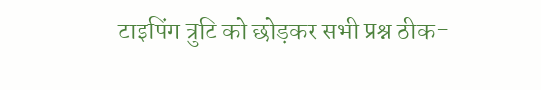टाइपिंग त्रुटि को छोड़कर सभी प्रश्न ठीक-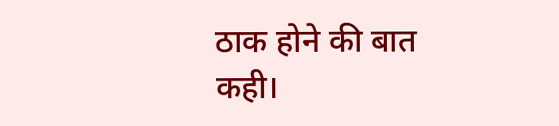ठाक होने की बात कही।